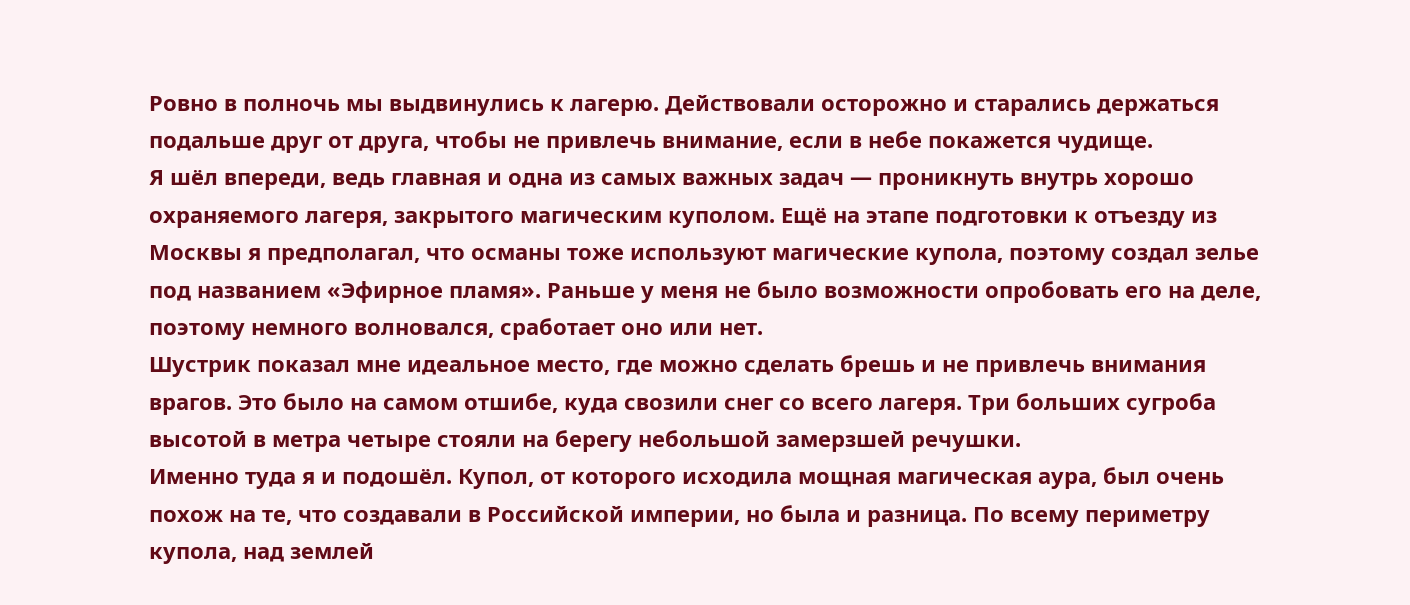Ровно в полночь мы выдвинулись к лагерю. Действовали осторожно и старались держаться подальше друг от друга, чтобы не привлечь внимание, если в небе покажется чудище.
Я шёл впереди, ведь главная и одна из самых важных задач — проникнуть внутрь хорошо охраняемого лагеря, закрытого магическим куполом. Ещё на этапе подготовки к отъезду из Москвы я предполагал, что османы тоже используют магические купола, поэтому создал зелье под названием «Эфирное пламя». Раньше у меня не было возможности опробовать его на деле, поэтому немного волновался, сработает оно или нет.
Шустрик показал мне идеальное место, где можно сделать брешь и не привлечь внимания врагов. Это было на самом отшибе, куда свозили снег со всего лагеря. Три больших сугроба высотой в метра четыре стояли на берегу небольшой замерзшей речушки.
Именно туда я и подошёл. Купол, от которого исходила мощная магическая аура, был очень похож на те, что создавали в Российской империи, но была и разница. По всему периметру купола, над землей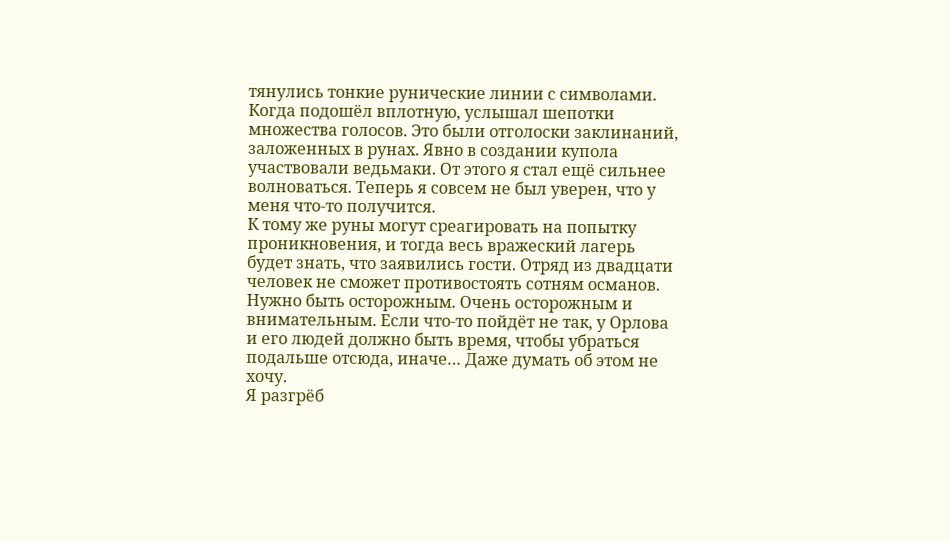тянулись тонкие рунические линии с символами.
Когда подошёл вплотную, услышал шепотки множества голосов. Это были отголоски заклинаний, заложенных в рунах. Явно в создании купола участвовали ведьмаки. От этого я стал ещё сильнее волноваться. Теперь я совсем не был уверен, что у меня что-то получится.
К тому же руны могут среагировать на попытку проникновения, и тогда весь вражеский лагерь будет знать, что заявились гости. Отряд из двадцати человек не сможет противостоять сотням османов. Нужно быть осторожным. Очень осторожным и внимательным. Если что-то пойдёт не так, у Орлова и его людей должно быть время, чтобы убраться подальше отсюда, иначе… Даже думать об этом не хочу.
Я разгрёб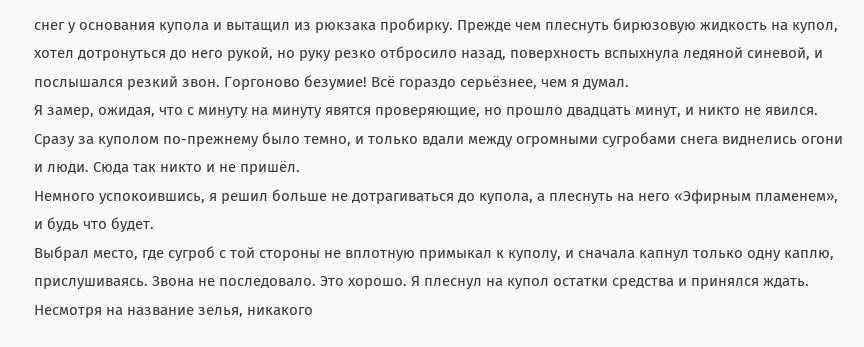снег у основания купола и вытащил из рюкзака пробирку. Прежде чем плеснуть бирюзовую жидкость на купол, хотел дотронуться до него рукой, но руку резко отбросило назад, поверхность вспыхнула ледяной синевой, и послышался резкий звон. Горгоново безумие! Всё гораздо серьёзнее, чем я думал.
Я замер, ожидая, что с минуту на минуту явятся проверяющие, но прошло двадцать минут, и никто не явился. Сразу за куполом по-прежнему было темно, и только вдали между огромными сугробами снега виднелись огони и люди. Сюда так никто и не пришёл.
Немного успокоившись, я решил больше не дотрагиваться до купола, а плеснуть на него «Эфирным пламенем», и будь что будет.
Выбрал место, где сугроб с той стороны не вплотную примыкал к куполу, и сначала капнул только одну каплю, прислушиваясь. Звона не последовало. Это хорошо. Я плеснул на купол остатки средства и принялся ждать.
Несмотря на название зелья, никакого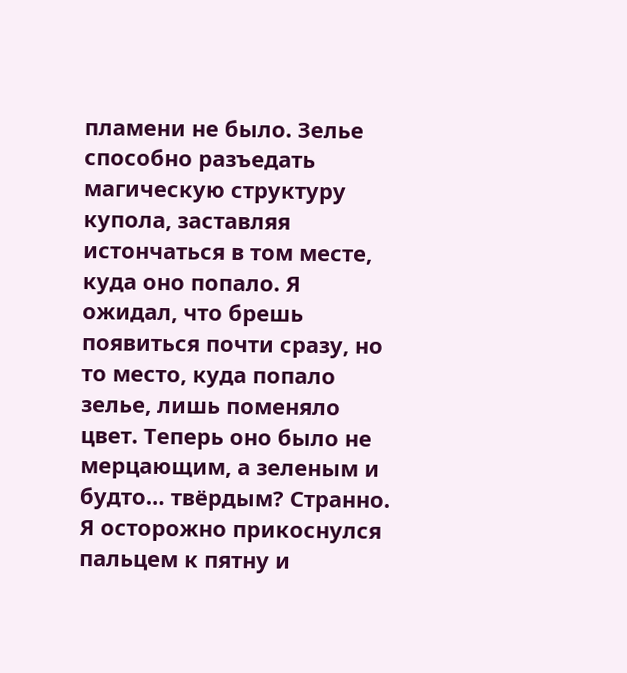пламени не было. Зелье способно разъедать магическую структуру купола, заставляя истончаться в том месте, куда оно попало. Я ожидал, что брешь появиться почти сразу, но то место, куда попало зелье, лишь поменяло цвет. Теперь оно было не мерцающим, а зеленым и будто… твёрдым? Странно.
Я осторожно прикоснулся пальцем к пятну и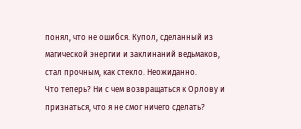понял, что не ошибся. Купол, сделанный из магической энергии и заклинаний ведьмаков, стал прочным, как стекло. Неожиданно.
Что теперь? Ни с чем возвращаться к Орлову и признаться, что я не смог ничего сделать?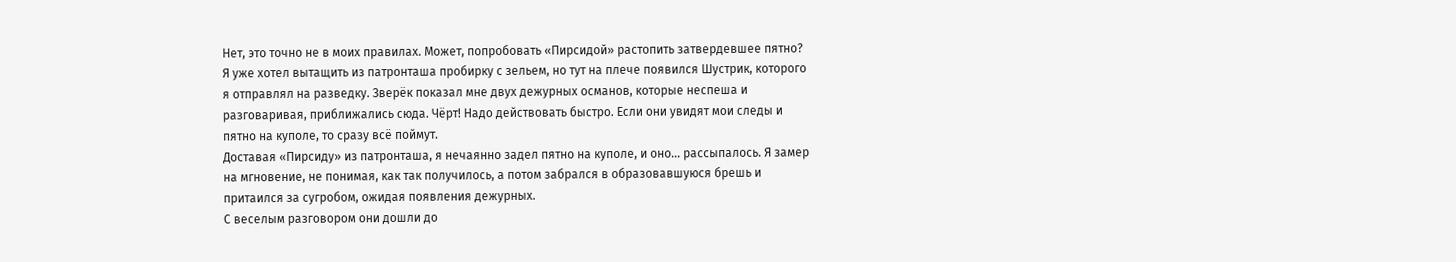Нет, это точно не в моих правилах. Может, попробовать «Пирсидой» растопить затвердевшее пятно?
Я уже хотел вытащить из патронташа пробирку с зельем, но тут на плече появился Шустрик, которого я отправлял на разведку. Зверёк показал мне двух дежурных османов, которые неспеша и разговаривая, приближались сюда. Чёрт! Надо действовать быстро. Если они увидят мои следы и пятно на куполе, то сразу всё поймут.
Доставая «Пирсиду» из патронташа, я нечаянно задел пятно на куполе, и оно… рассыпалось. Я замер на мгновение, не понимая, как так получилось, а потом забрался в образовавшуюся брешь и притаился за сугробом, ожидая появления дежурных.
С веселым разговором они дошли до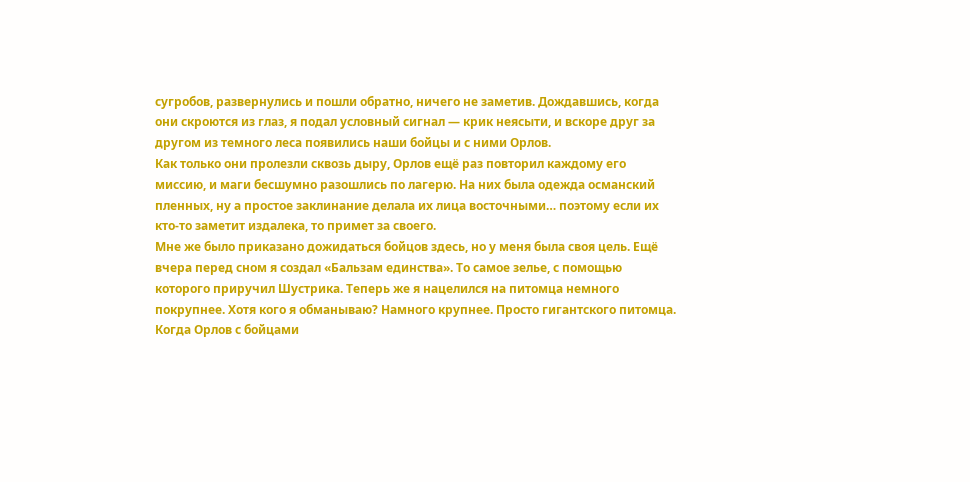сугробов, развернулись и пошли обратно, ничего не заметив. Дождавшись, когда они скроются из глаз, я подал условный сигнал — крик неясыти, и вскоре друг за другом из темного леса появились наши бойцы и с ними Орлов.
Как только они пролезли сквозь дыру, Орлов ещё раз повторил каждому его миссию, и маги бесшумно разошлись по лагерю. На них была одежда османский пленных, ну а простое заклинание делала их лица восточными… поэтому если их кто-то заметит издалека, то примет за своего.
Мне же было приказано дожидаться бойцов здесь, но у меня была своя цель. Ещё вчера перед сном я создал «Бальзам единства». То самое зелье, с помощью которого приручил Шустрика. Теперь же я нацелился на питомца немного покрупнее. Хотя кого я обманываю? Намного крупнее. Просто гигантского питомца.
Когда Орлов с бойцами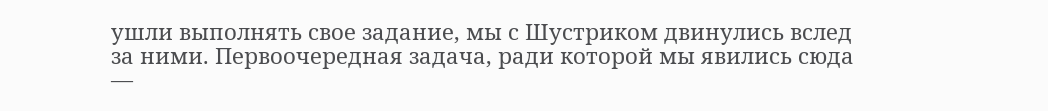ушли выполнять свое задание, мы с Шустриком двинулись вслед за ними. Первоочередная задача, ради которой мы явились сюда —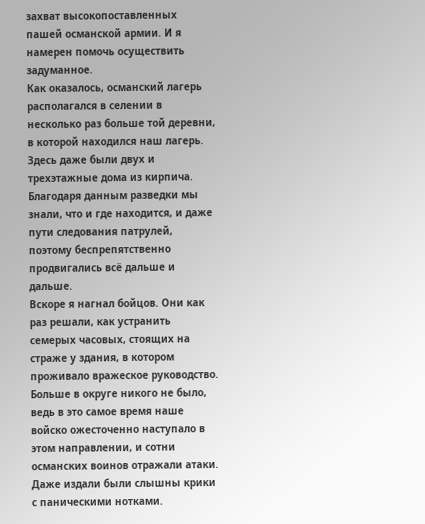захват высокопоставленных пашей османской армии. И я намерен помочь осуществить задуманное.
Как оказалось, османский лагерь располагался в селении в несколько раз больше той деревни, в которой находился наш лагерь. Здесь даже были двух и трехэтажные дома из кирпича. Благодаря данным разведки мы знали, что и где находится, и даже пути следования патрулей, поэтому беспрепятственно продвигались всё дальше и дальше.
Вскоре я нагнал бойцов. Они как раз решали, как устранить семерых часовых, стоящих на страже у здания, в котором проживало вражеское руководство. Больше в округе никого не было, ведь в это самое время наше войско ожесточенно наступало в этом направлении, и сотни османских воинов отражали атаки. Даже издали были слышны крики с паническими нотками.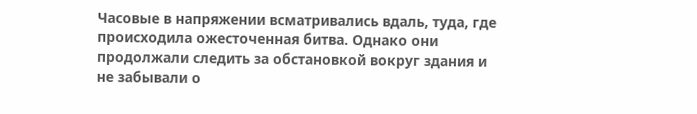Часовые в напряжении всматривались вдаль, туда, где происходила ожесточенная битва. Однако они продолжали следить за обстановкой вокруг здания и не забывали о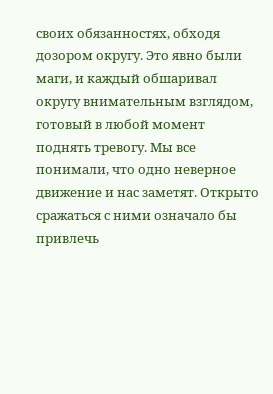своих обязанностях, обходя дозором округу. Это явно были маги, и каждый обшаривал округу внимательным взглядом, готовый в любой момент поднять тревогу. Мы все понимали, что одно неверное движение и нас заметят. Открыто сражаться с ними означало бы привлечь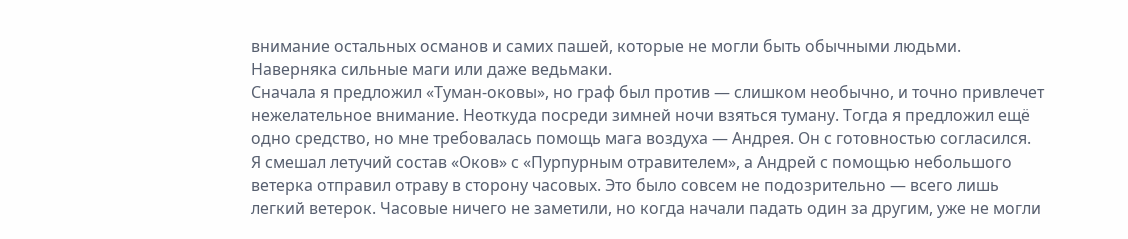внимание остальных османов и самих пашей, которые не могли быть обычными людьми. Наверняка сильные маги или даже ведьмаки.
Сначала я предложил «Туман-оковы», но граф был против — слишком необычно, и точно привлечет нежелательное внимание. Неоткуда посреди зимней ночи взяться туману. Тогда я предложил ещё одно средство, но мне требовалась помощь мага воздуха — Андрея. Он с готовностью согласился.
Я смешал летучий состав «Оков» с «Пурпурным отравителем», а Андрей с помощью небольшого ветерка отправил отраву в сторону часовых. Это было совсем не подозрительно — всего лишь легкий ветерок. Часовые ничего не заметили, но когда начали падать один за другим, уже не могли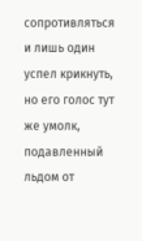сопротивляться и лишь один успел крикнуть, но его голос тут же умолк, подавленный льдом от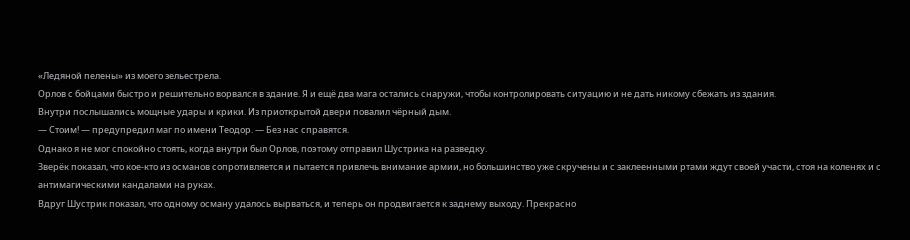«Ледяной пелены» из моего зельестрела.
Орлов с бойцами быстро и решительно ворвался в здание. Я и ещё два мага остались снаружи, чтобы контролировать ситуацию и не дать никому сбежать из здания.
Внутри послышались мощные удары и крики. Из приоткрытой двери повалил чёрный дым.
— Стоим! — предупредил маг по имени Теодор. — Без нас справятся.
Однако я не мог спокойно стоять, когда внутри был Орлов, поэтому отправил Шустрика на разведку.
Зверёк показал, что кое-кто из османов сопротивляется и пытается привлечь внимание армии, но большинство уже скручены и с заклеенными ртами ждут своей участи, стоя на коленях и с антимагическими кандалами на руках.
Вдруг Шустрик показал, что одному осману удалось вырваться, и теперь он продвигается к заднему выходу. Прекрасно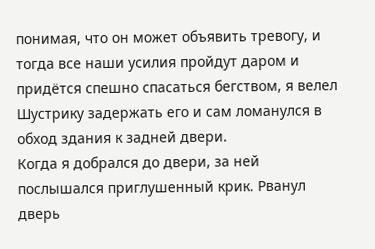понимая, что он может объявить тревогу, и тогда все наши усилия пройдут даром и придётся спешно спасаться бегством, я велел Шустрику задержать его и сам ломанулся в обход здания к задней двери.
Когда я добрался до двери, за ней послышался приглушенный крик. Рванул дверь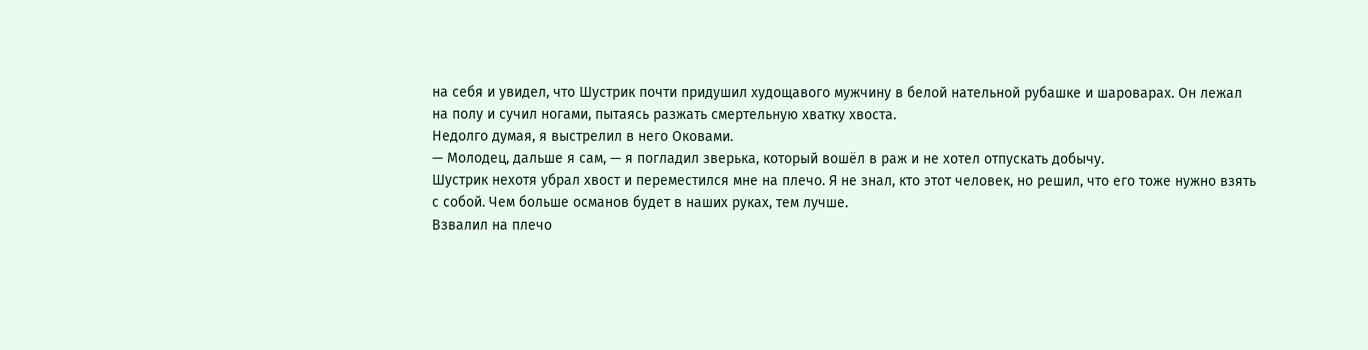на себя и увидел, что Шустрик почти придушил худощавого мужчину в белой нательной рубашке и шароварах. Он лежал на полу и сучил ногами, пытаясь разжать смертельную хватку хвоста.
Недолго думая, я выстрелил в него Оковами.
— Молодец, дальше я сам, — я погладил зверька, который вошёл в раж и не хотел отпускать добычу.
Шустрик нехотя убрал хвост и переместился мне на плечо. Я не знал, кто этот человек, но решил, что его тоже нужно взять с собой. Чем больше османов будет в наших руках, тем лучше.
Взвалил на плечо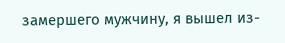замершего мужчину, я вышел из-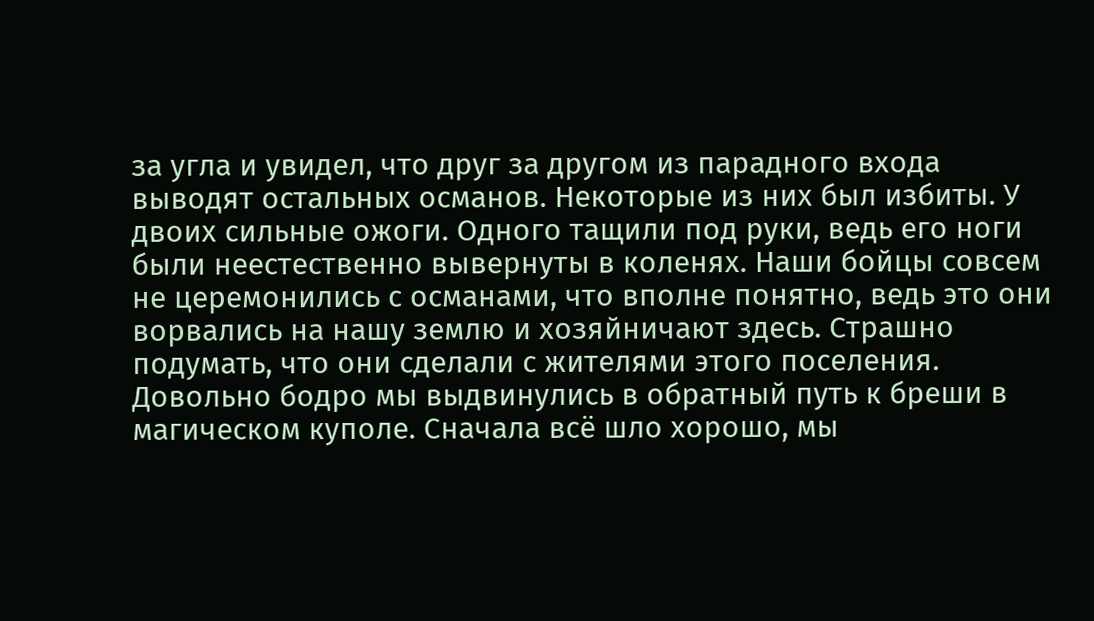за угла и увидел, что друг за другом из парадного входа выводят остальных османов. Некоторые из них был избиты. У двоих сильные ожоги. Одного тащили под руки, ведь его ноги были неестественно вывернуты в коленях. Наши бойцы совсем не церемонились с османами, что вполне понятно, ведь это они ворвались на нашу землю и хозяйничают здесь. Страшно подумать, что они сделали с жителями этого поселения.
Довольно бодро мы выдвинулись в обратный путь к бреши в магическом куполе. Сначала всё шло хорошо, мы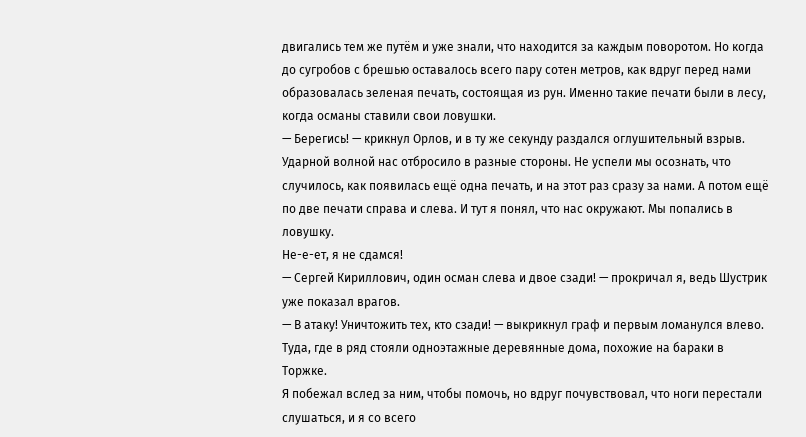двигались тем же путём и уже знали, что находится за каждым поворотом. Но когда до сугробов с брешью оставалось всего пару сотен метров, как вдруг перед нами образовалась зеленая печать, состоящая из рун. Именно такие печати были в лесу, когда османы ставили свои ловушки.
— Берегись! — крикнул Орлов, и в ту же секунду раздался оглушительный взрыв.
Ударной волной нас отбросило в разные стороны. Не успели мы осознать, что случилось, как появилась ещё одна печать, и на этот раз сразу за нами. А потом ещё по две печати справа и слева. И тут я понял, что нас окружают. Мы попались в ловушку.
Не-е-ет, я не сдамся!
— Сергей Кириллович, один осман слева и двое сзади! — прокричал я, ведь Шустрик уже показал врагов.
— В атаку! Уничтожить тех, кто сзади! — выкрикнул граф и первым ломанулся влево. Туда, где в ряд стояли одноэтажные деревянные дома, похожие на бараки в Торжке.
Я побежал вслед за ним, чтобы помочь, но вдруг почувствовал, что ноги перестали слушаться, и я со всего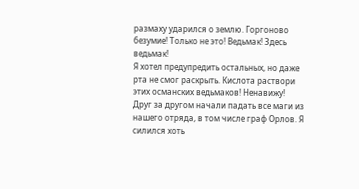размаху ударился о землю. Горгоново безумие! Только не это! Ведьмак! Здесь ведьмак!
Я хотел предупредить остальных, но даже рта не смог раскрыть. Кислота раствори этих османских ведьмаков! Ненавижу!
Друг за другом начали падать все маги из нашего отряда, в том числе граф Орлов. Я силился хоть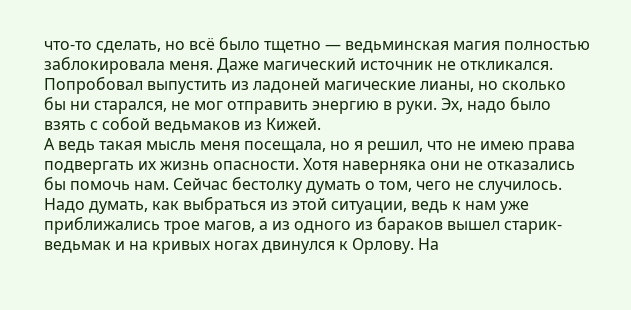что-то сделать, но всё было тщетно — ведьминская магия полностью заблокировала меня. Даже магический источник не откликался. Попробовал выпустить из ладоней магические лианы, но сколько бы ни старался, не мог отправить энергию в руки. Эх, надо было взять с собой ведьмаков из Кижей.
А ведь такая мысль меня посещала, но я решил, что не имею права подвергать их жизнь опасности. Хотя наверняка они не отказались бы помочь нам. Сейчас бестолку думать о том, чего не случилось. Надо думать, как выбраться из этой ситуации, ведь к нам уже приближались трое магов, а из одного из бараков вышел старик-ведьмак и на кривых ногах двинулся к Орлову. На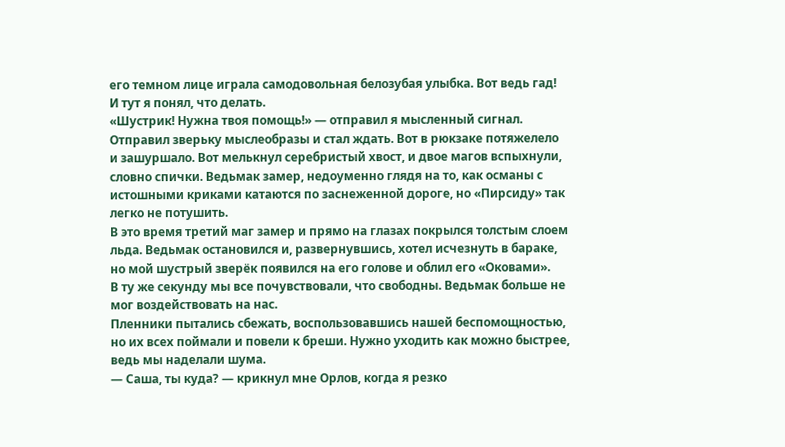его темном лице играла самодовольная белозубая улыбка. Вот ведь гад!
И тут я понял, что делать.
«Шустрик! Нужна твоя помощь!» — отправил я мысленный сигнал.
Отправил зверьку мыслеобразы и стал ждать. Вот в рюкзаке потяжелело и зашуршало. Вот мелькнул серебристый хвост, и двое магов вспыхнули, словно спички. Ведьмак замер, недоуменно глядя на то, как османы с истошными криками катаются по заснеженной дороге, но «Пирсиду» так легко не потушить.
В это время третий маг замер и прямо на глазах покрылся толстым слоем льда. Ведьмак остановился и, развернувшись, хотел исчезнуть в бараке, но мой шустрый зверёк появился на его голове и облил его «Оковами».
В ту же секунду мы все почувствовали, что свободны. Ведьмак больше не мог воздействовать на нас.
Пленники пытались сбежать, воспользовавшись нашей беспомощностью, но их всех поймали и повели к бреши. Нужно уходить как можно быстрее, ведь мы наделали шума.
— Саша, ты куда? — крикнул мне Орлов, когда я резко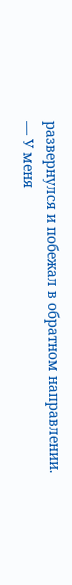развернулся и побежал в обратном направлении.
— У меня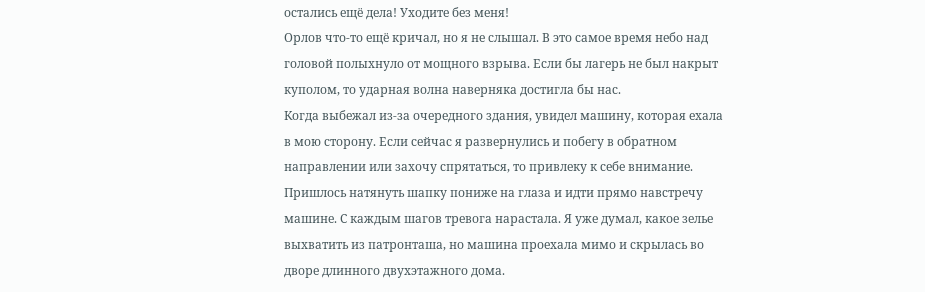остались ещё дела! Уходите без меня!
Орлов что-то ещё кричал, но я не слышал. В это самое время небо над головой полыхнуло от мощного взрыва. Если бы лагерь не был накрыт куполом, то ударная волна наверняка достигла бы нас.
Когда выбежал из-за очередного здания, увидел машину, которая ехала в мою сторону. Если сейчас я развернулись и побегу в обратном направлении или захочу спрятаться, то привлеку к себе внимание. Пришлось натянуть шапку пониже на глаза и идти прямо навстречу машине. С каждым шагов тревога нарастала. Я уже думал, какое зелье выхватить из патронташа, но машина проехала мимо и скрылась во дворе длинного двухэтажного дома.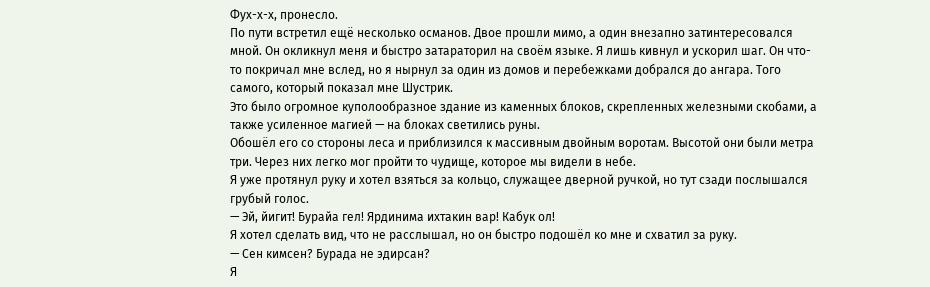Фух-х-х, пронесло.
По пути встретил ещё несколько османов. Двое прошли мимо, а один внезапно затинтересовался мной. Он окликнул меня и быстро затараторил на своём языке. Я лишь кивнул и ускорил шаг. Он что-то покричал мне вслед, но я нырнул за один из домов и перебежками добрался до ангара. Того самого, который показал мне Шустрик.
Это было огромное куполообразное здание из каменных блоков, скрепленных железными скобами, а также усиленное магией — на блоках светились руны.
Обошёл его со стороны леса и приблизился к массивным двойным воротам. Высотой они были метра три. Через них легко мог пройти то чудище, которое мы видели в небе.
Я уже протянул руку и хотел взяться за кольцо, служащее дверной ручкой, но тут сзади послышался грубый голос.
— Эй, йигит! Бурайа гел! Ярдинима ихтакин вар! Кабук ол!
Я хотел сделать вид, что не расслышал, но он быстро подошёл ко мне и схватил за руку.
— Сен кимсен? Бурада не эдирсан?
Я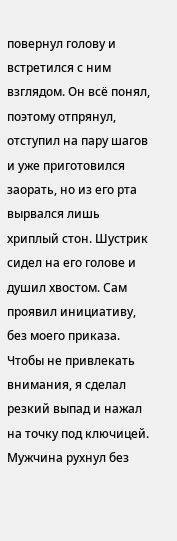повернул голову и встретился с ним взглядом. Он всё понял, поэтому отпрянул, отступил на пару шагов и уже приготовился заорать, но из его рта вырвался лишь хриплый стон. Шустрик сидел на его голове и душил хвостом. Сам проявил инициативу, без моего приказа.
Чтобы не привлекать внимания, я сделал резкий выпад и нажал на точку под ключицей. Мужчина рухнул без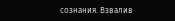сознания. Взвалив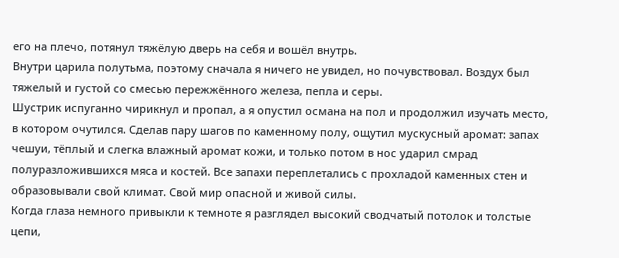его на плечо, потянул тяжёлую дверь на себя и вошёл внутрь.
Внутри царила полутьма, поэтому сначала я ничего не увидел, но почувствовал. Воздух был тяжелый и густой со смесью пережжённого железа, пепла и серы.
Шустрик испуганно чирикнул и пропал, а я опустил османа на пол и продолжил изучать место, в котором очутился. Сделав пару шагов по каменному полу, ощутил мускусный аромат: запах чешуи, тёплый и слегка влажный аромат кожи, и только потом в нос ударил смрад полуразложившихся мяса и костей. Все запахи переплетались с прохладой каменных стен и образовывали свой климат. Свой мир опасной и живой силы.
Когда глаза немного привыкли к темноте я разглядел высокий сводчатый потолок и толстые цепи,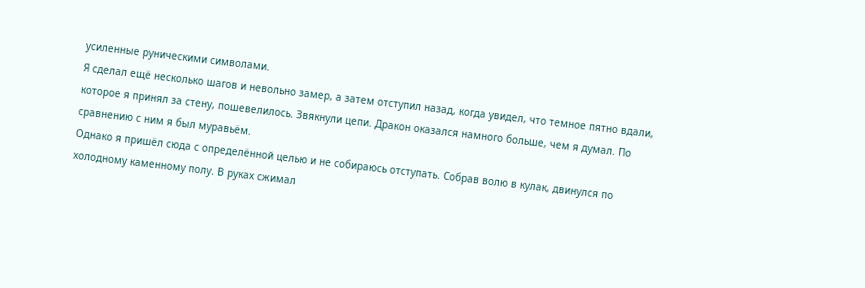усиленные руническими символами.
Я сделал ещё несколько шагов и невольно замер, а затем отступил назад, когда увидел, что темное пятно вдали, которое я принял за стену, пошевелилось. Звякнули цепи. Дракон оказался намного больше, чем я думал. По сравнению с ним я был муравьём.
Однако я пришёл сюда с определённой целью и не собираюсь отступать. Собрав волю в кулак, двинулся по холодному каменному полу. В руках сжимал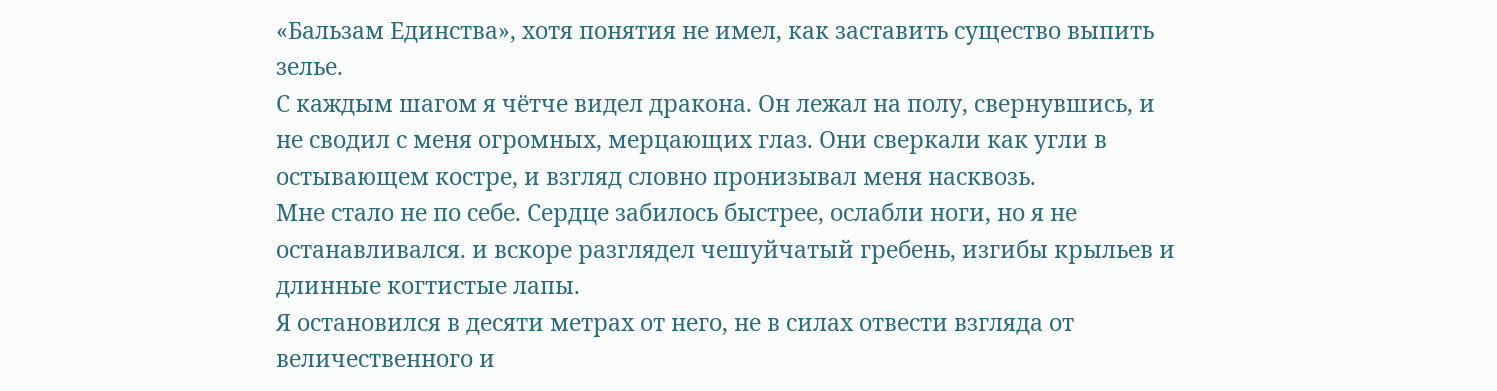«Бальзам Единства», хотя понятия не имел, как заставить существо выпить зелье.
С каждым шагом я чётче видел дракона. Он лежал на полу, свернувшись, и не сводил с меня огромных, мерцающих глаз. Они сверкали как угли в остывающем костре, и взгляд словно пронизывал меня насквозь.
Мне стало не по себе. Сердце забилось быстрее, ослабли ноги, но я не останавливался. и вскоре разглядел чешуйчатый гребень, изгибы крыльев и длинные когтистые лапы.
Я остановился в десяти метрах от него, не в силах отвести взгляда от величественного и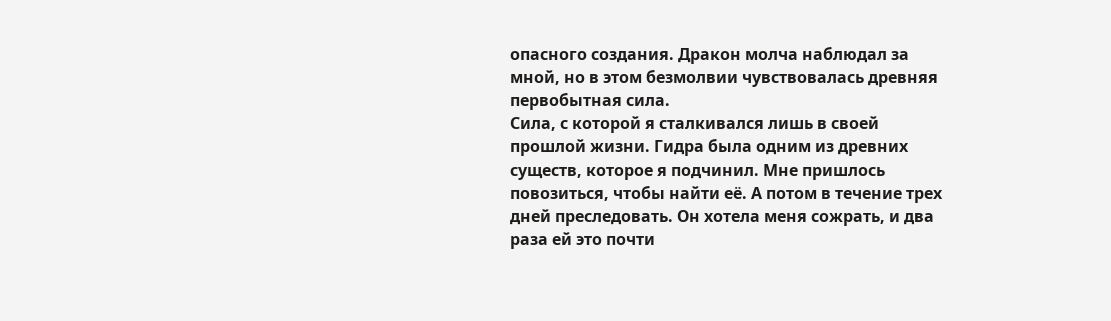опасного создания. Дракон молча наблюдал за мной, но в этом безмолвии чувствовалась древняя первобытная сила.
Сила, с которой я сталкивался лишь в своей прошлой жизни. Гидра была одним из древних существ, которое я подчинил. Мне пришлось повозиться, чтобы найти её. А потом в течение трех дней преследовать. Он хотела меня сожрать, и два раза ей это почти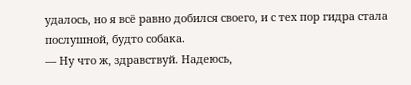удалось, но я всё равно добился своего, и с тех пор гидра стала послушной, будто собака.
— Ну что ж, здравствуй. Надеюсь,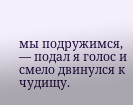мы подружимся, — подал я голос и смело двинулся к чудищу.